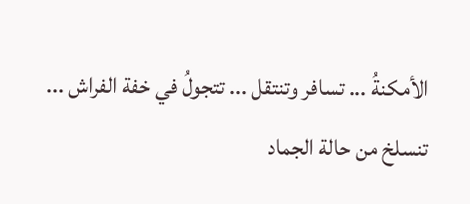الأمكنةُ ... تسافر وتنتقل ... تتجولُ في خفة الفراش ...
تنسلخ من حالة الجماد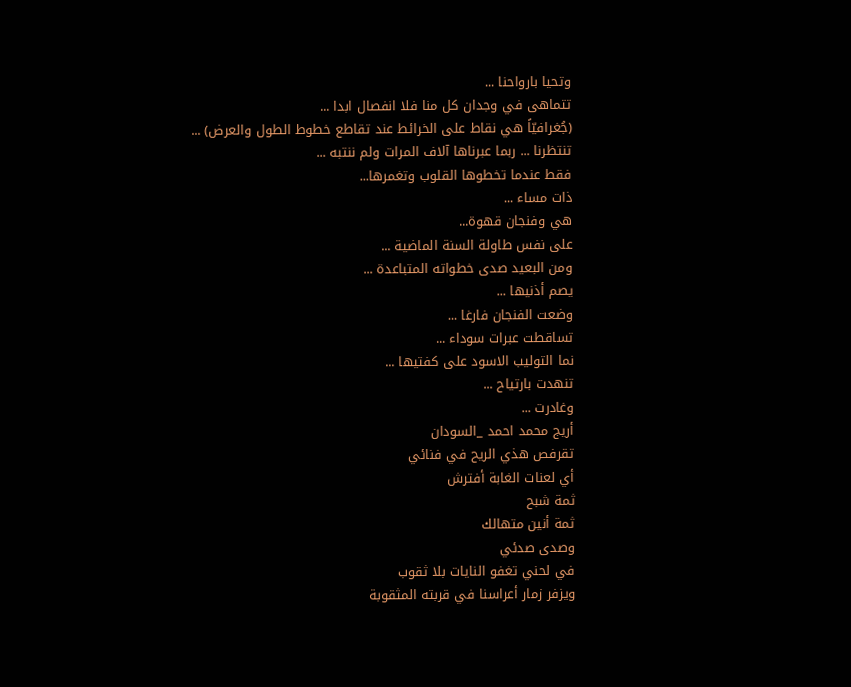وتحيا بارواحنا ...
تتماهى في وجدان كل منا فلا انفصال ابدا ...
(جُغرافيّاً هي نقاط على الخرائط عند تقاطع خطوط الطول والعرض) ...
تنتظرنا ... ربما عبرناها آلاف المرات ولم ننتبه ...
فقط عندما تخطوها القلوب وتغمرها...
ذات مساء ...
هي وفنجان قهوة...
على نفس طاولة السنة الماضية ...
ومن البعيد صدى خطواته المتباعدة ...
يصم أذنيها ...
وضعت الفنجان فارغا ...
تساقطت عبرات سوداء ...
نما التوليب الاسود على كفتيها ...
تنهدت بارتياح ...
وغادرت ...
أريج محمد احمد _السودان
تقرفص هذي الريح في فنائي
أي لعنات الغابة أفترش
ثمة شبح
ثمة أنين متهالك
وصدى صدئي
في لحني تغفو النايات بلا ثقوب
ويزفر زمار أعراسنا في قربته المثقوبة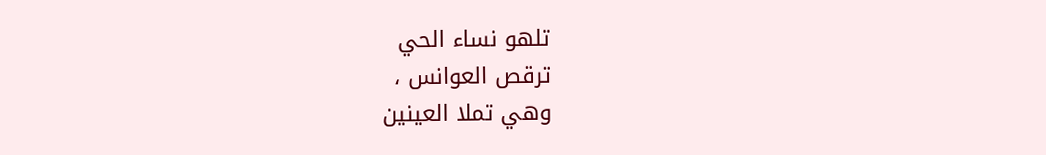تلهو نساء الحي
ترقص العوانس ،
وهي تملا العينين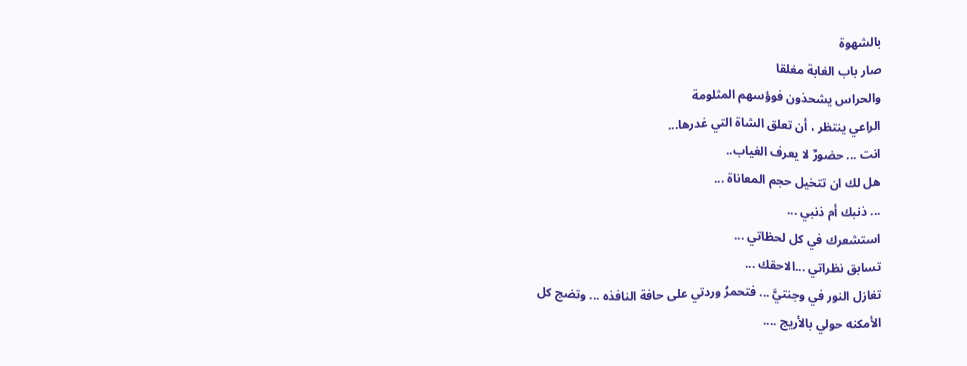بالشهوة
صار باب الغابة مغلقا
والحراس يشحذون فوؤسهم المثلومة
الراعي ينتظر ، أن تعلق الشاة التي غدرها...
انت ... حضورٌ لا يعرف الغياب..
هل لك ان تتخيل حجم المعاناة ...
... ذنبك أم ذنبي ...
استشعرك في كل لحظاتي ...
تسابق نظراتي ...الاحقك ...
تغازل النور في وجنتيَّ ... فتحمرُ وردتي على حافة النافذه ... وتضج كل
الأمكنه حولي بالأريج ....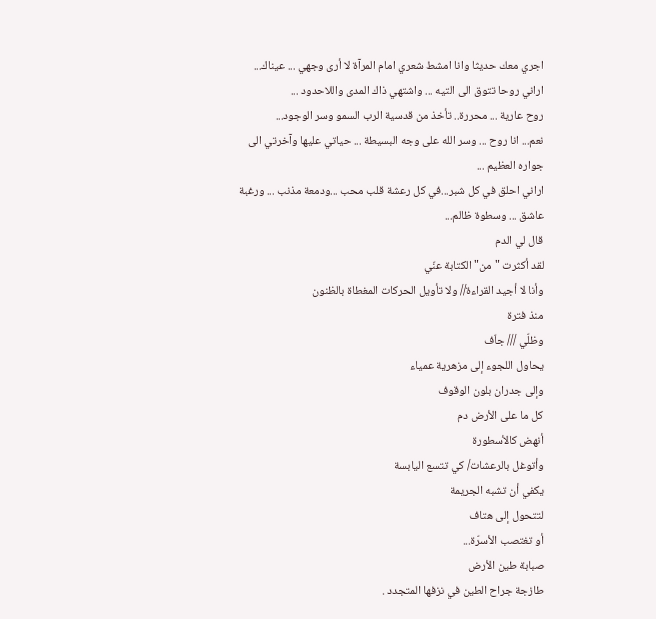اجري معك حديثا وانا امشط شعري امام المرآة لا أرى وجهي ... عيناك...
اراني روحا تتوق الى التيه ... واشتهي ذاك المدى واللاحدود ...
روح عارية ... محررة.. تأخذ من قدسية الرب السمو وسر الوجود...
نعم... انا روح ... وسر الله على وجه البسيطة ... حياتي عليها وآخرتي الى جواره العظيم ...
اراني احلق في كل شبر...في كل رعشة قلب محب ...ودمعة مذنب ... ورغبة عاشق ... وسطوة ظالم...
قال لي الدم
لقد أكثرت " من"الكتابة عنّي
وأنا لا أجيد القراءة// ولا تأويل الحركات المغطاة بالظنون
منذ فترة
وظلّي /// جاّف
يحاول اللجوء إلى مزهرية عمياء
وإلى جدران بلون الوقوف
كل ما على الأرض دم
أنهض كالأسطورة
وأتوغل بالرعشات/ كي تتسع اليابسة
يكفي أن تشبه الجريمة
لتتحول إلى هتاف
أو تغتصب الأسرّة...
صبابة طين الأرض
طازجة جراح الطين في نزفها المتجدد .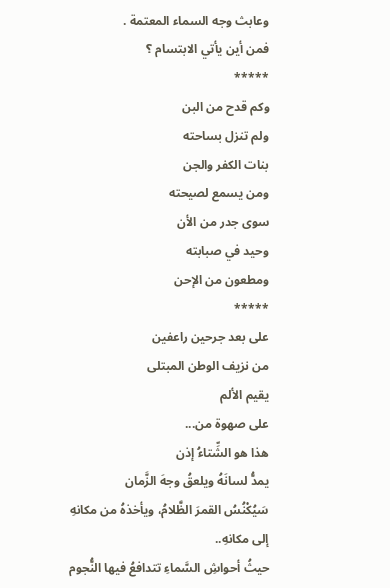وعابث وجه السماء المعتمة .
فمن أين يأتي الابتسام ؟
*****
وكم قدح من البن
ولم تنزل بساحته
بنات الكفر والجن
ومن يسمع لصيحته
سوى جدر من الأن
وحيد في صبابته
ومطعون من الإحن
*****
على بعد جرحين راعفين
من نزيف الوطن المبتلى
يقيم الألم
على صهوة من...
هذا هو الشِّتاءُ إذن
يمدُّ لسانَهُ ويلعقُ وجهَ الزَّمان
سَيُكْنُسُ القمرَ الظَّلامُ، ويأخذهُ من مكانهِ
إلى مكانهِ..
حيثُ أحواشِ السَّماءِ تتدافعُ فيها النُّجوم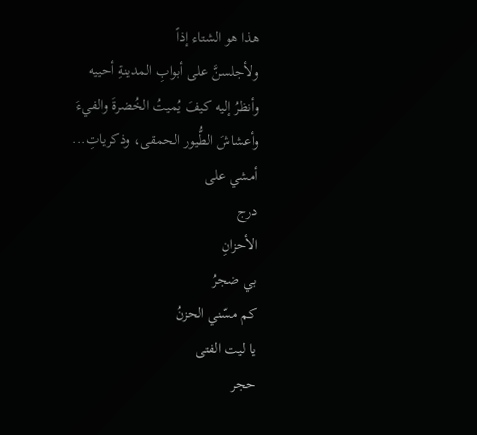هذا هو الشتاء إذاً
ولأجلسنَّ على أبوابِ المدينةِ أحييه
وأنظرُ إليه كيفَ يُميتُ الخُضرةَ والفيءَ وأعشاشَ الطُّيور الحمقى، وذكرياتِ...
أمشي على
درج
الأحزانِ
بي ضجرُ
كم مسّني الحزنُ
يا ليت الفتى
حجر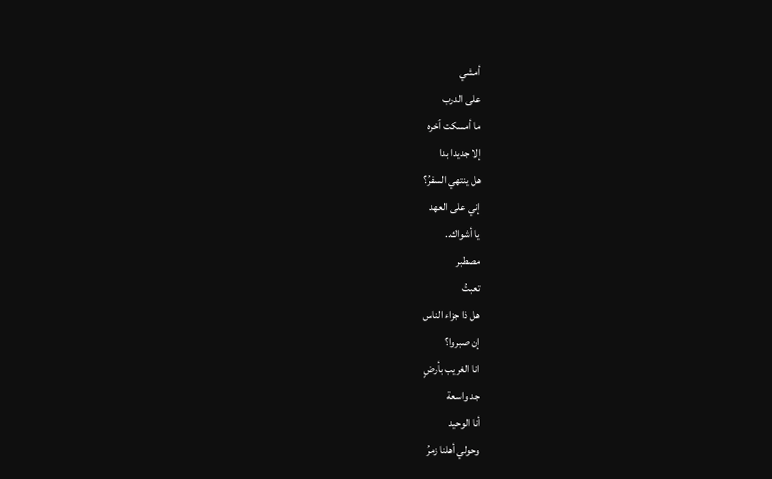أمشي
على الدرب
ما أمسكت ٱخره
إلا جديدا بدا
هل ينتهي السفرُ؟
إني على العهد
يا أشواك..
مصطبر
تعبتُ
هل ذا جزاء الناس
إن صبروا؟
انا الغريب بأرضٍ
جد واسعة
أنا الوحيد
وحولي أهلنا زمرُ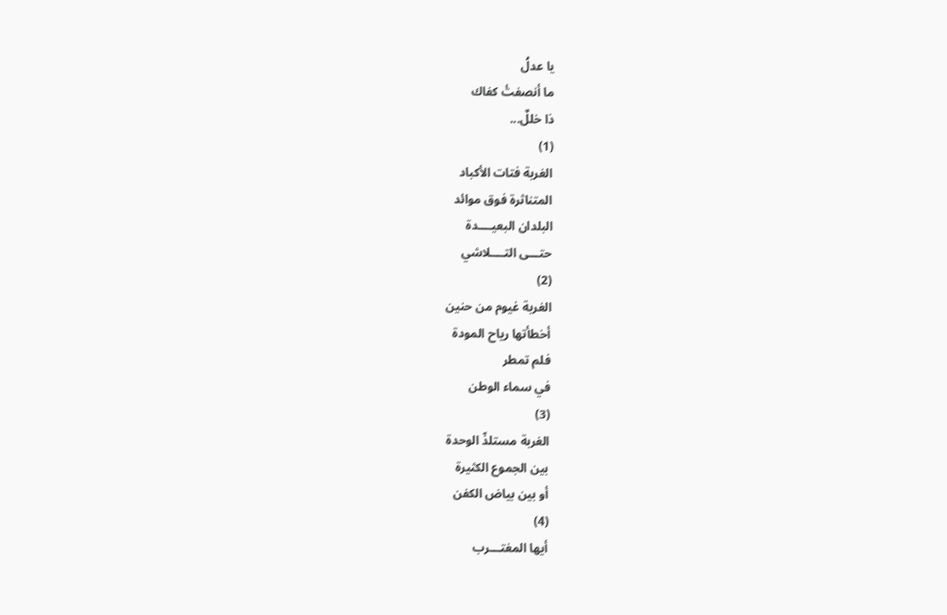يا عدلُ
ما أنصفتٔ كفاك
ذا خللٌ...
(1)
الغربة فتات الأكباد
المتناثرة فوق موائد
البلدان البعيــــدة
حتـــى التــــلاشي
(2)
الغربة غيوم من حنين
أخطأتها رياح المودة
فلم تمطر
في سماء الوطن
(3)
الغربة مستلذّ الوحدة
بين الجموع الكثيرة
أو بين بياض الكفن
(4)
أيها المغتـــرب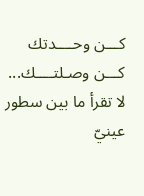كـــن وحــــدتك
كـــن وصـلتــــك...
لا تقرأ ما بين سطور عينيّ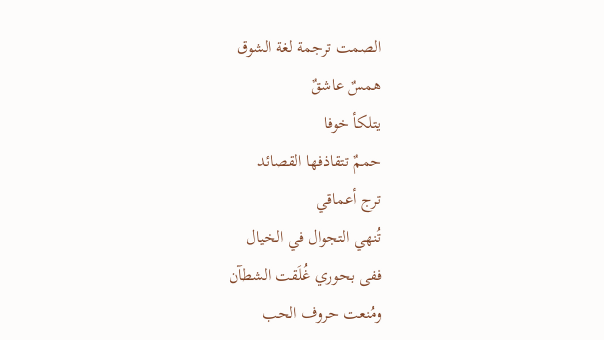الصمت ترجمة لغة الشوق
همسٌ عاشقٌ
يتلكأ خوفا
حممٌ تتقاذفها القصائد
ترج أعماقي
تُنهي التجوال في الخيال
ففى بحوري غُلَقت الشطآن
ومُنعت حروف الحب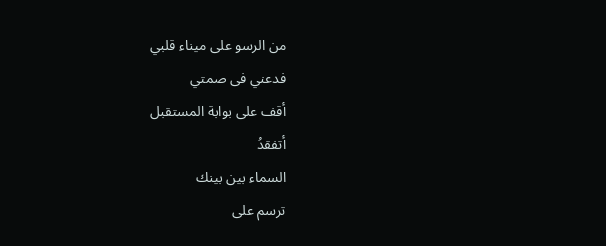من الرسو على ميناء قلبي
فدعني فى صمتي
أقف على بوابة المستقبل
أتفقدُ
السماء بين بينك
ترسم على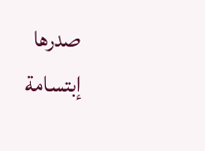صدرها
إبتسامة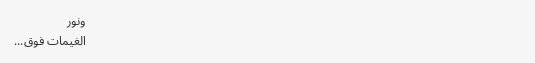ونور
الغيمات فوق...